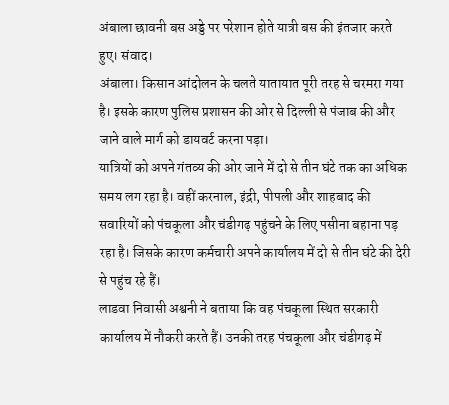अंबाला छावनी बस अड्डे पर परेशान होते यात्री बस की इंतजार करते हुए। संवाद।
अंबाला। किसान आंदोलन के चलते यातायात पूरी तरह से चरमरा गया है। इसके कारण पुलिस प्रशासन की ओर से दिल्ली से पंजाब की और जाने वाले मार्ग को डायवर्ट करना पड़ा।
यात्रियों को अपने गंतव्य की ओर जाने में दो से तीन घंटे तक का अधिक समय लग रहा है। वहीं करनाल, इंद्री, पीपली और शाहबाद की सवारियों को पंचकूला और चंडीगढ़ पहुंचने के लिए पसीना बहाना पड़ रहा है। जिसके कारण कर्मचारी अपने कार्यालय में दो से तीन घंटे की देरी से पहुंच रहे हैं।
लाडवा निवासी अश्वनी ने बताया कि वह पंचकूला स्थित सरकारी कार्यालय में नौकरी करते हैं। उनकी तरह पंचकूला और चंडीगढ़ में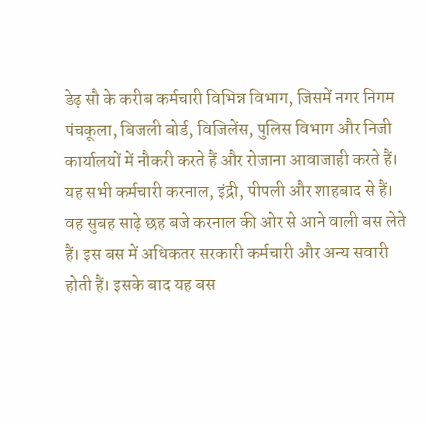डेढ़ सौ के करीब कर्मचारी विभिन्न विभाग, जिसमें नगर निगम पंचकूला, बिजली बोर्ड, विजिलेंस, पुलिस विभाग और निजी कार्यालयों में नौकरी करते हैं और रोजाना आवाजाही करते हैं। यह सभी कर्मचारी करनाल, इंद्री, पीपली और शाहबाद से हैं। वह सुबह साढ़े छह बजे करनाल की ओर से आने वाली बस लेते हैं। इस बस में अधिकतर सरकारी कर्मचारी और अन्य सवारी होती हैं। इसके बाद यह बस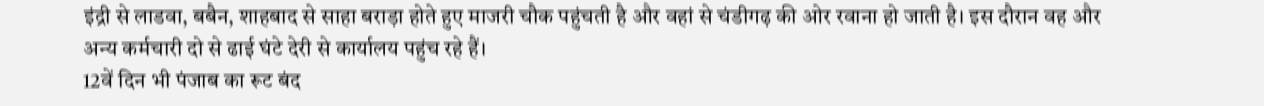इंद्री से लाडवा, बबैन, शाहबाद से साहा बराड़ा होते हुए माजरी चौक पहुंचती है और वहां से चंडीगढ़ की ओर रवाना हो जाती है। इस दौरान वह और अन्य कर्मचारी दो से ढाई घंटे देरी से कार्यालय पहुंच रहे हैं।
12वें दिन भी पंजाब का रूट बंद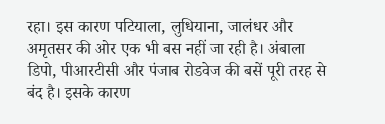रहा। इस कारण पटियाला, लुधियाना, जालंधर और अमृतसर की ओर एक भी बस नहीं जा रही है। अंबाला डिपो, पीआरटीसी और पंजाब रोडवेज की बसें पूरी तरह से बंद है। इसके कारण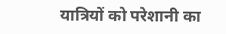यात्रियों को परेशानी का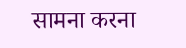सामना करना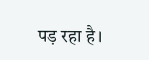पड़ रहा है।